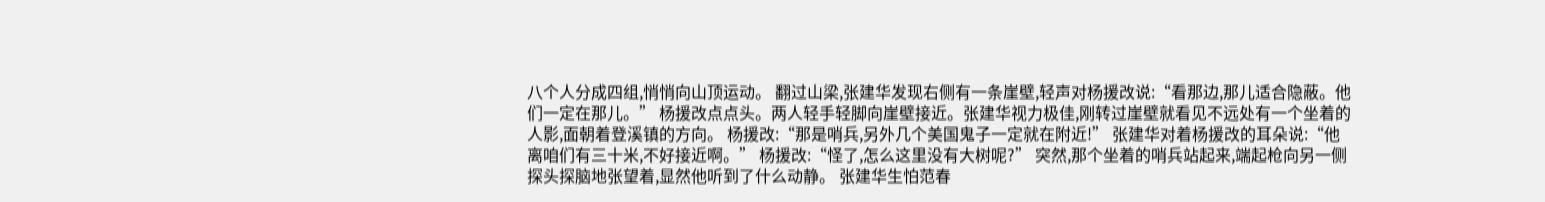八个人分成四组,悄悄向山顶运动。 翻过山梁,张建华发现右侧有一条崖壁,轻声对杨援改说:“看那边,那儿适合隐蔽。他们一定在那儿。” 杨援改点点头。两人轻手轻脚向崖壁接近。张建华视力极佳,刚转过崖壁就看见不远处有一个坐着的人影,面朝着登溪镇的方向。 杨援改:“那是哨兵,另外几个美国鬼子一定就在附近!” 张建华对着杨援改的耳朵说:“他离咱们有三十米,不好接近啊。” 杨援改:“怪了,怎么这里没有大树呢?” 突然,那个坐着的哨兵站起来,端起枪向另一侧探头探脑地张望着,显然他听到了什么动静。 张建华生怕范春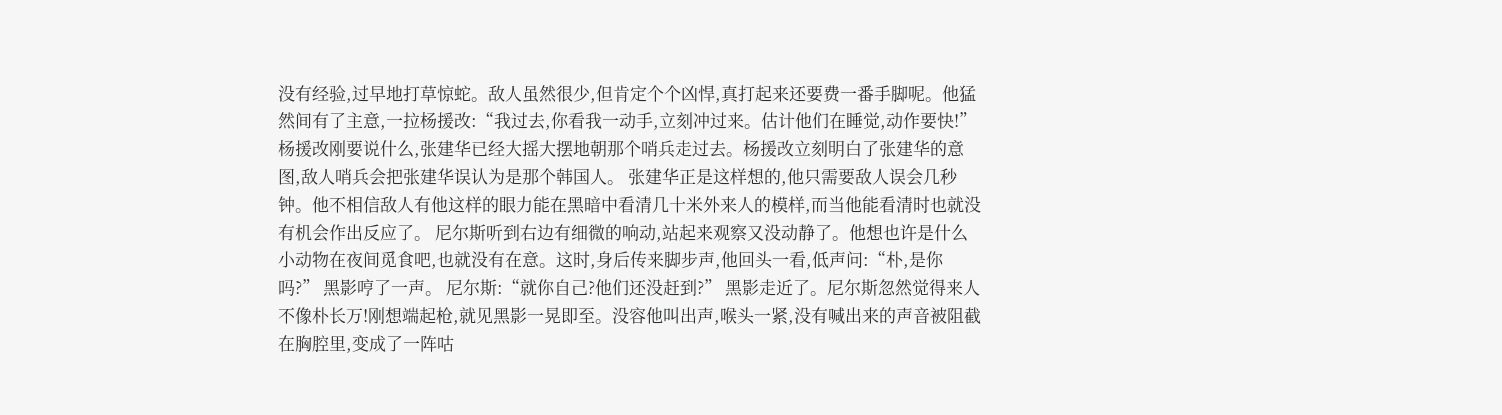没有经验,过早地打草惊蛇。敌人虽然很少,但肯定个个凶悍,真打起来还要费一番手脚呢。他猛然间有了主意,一拉杨援改:“我过去,你看我一动手,立刻冲过来。估计他们在睡觉,动作要快!” 杨援改刚要说什么,张建华已经大摇大摆地朝那个哨兵走过去。杨援改立刻明白了张建华的意图,敌人哨兵会把张建华误认为是那个韩国人。 张建华正是这样想的,他只需要敌人误会几秒钟。他不相信敌人有他这样的眼力能在黑暗中看清几十米外来人的模样,而当他能看清时也就没有机会作出反应了。 尼尔斯听到右边有细微的响动,站起来观察又没动静了。他想也许是什么小动物在夜间觅食吧,也就没有在意。这时,身后传来脚步声,他回头一看,低声问:“朴,是你吗?” 黑影哼了一声。 尼尔斯:“就你自己?他们还没赶到?” 黑影走近了。尼尔斯忽然觉得来人不像朴长万!刚想端起枪,就见黑影一晃即至。没容他叫出声,喉头一紧,没有喊出来的声音被阻截在胸腔里,变成了一阵咕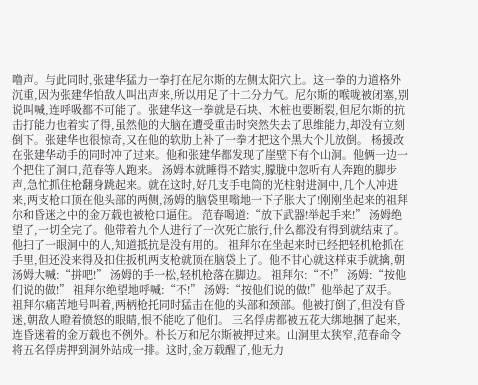噜声。与此同时,张建华猛力一拳打在尼尔斯的左侧太阳穴上。这一拳的力道格外沉重,因为张建华怕敌人叫出声来,所以用足了十二分力气。尼尔斯的喉咙被闭塞,别说叫喊,连呼吸都不可能了。张建华这一拳就是石块、木桩也要断裂,但尼尔斯的抗击打能力也着实了得,虽然他的大脑在遭受重击时突然失去了思维能力,却没有立刻倒下。张建华也很惊奇,又在他的软肋上补了一拳才把这个黑大个儿放倒。 杨援改在张建华动手的同时冲了过来。他和张建华都发现了崖壁下有个山洞。他俩一边一个把住了洞口,范春等人跑来。 汤姆本就睡得不踏实,朦胧中忽听有人奔跑的脚步声,急忙抓住枪翻身跳起来。就在这时,好几支手电筒的光柱射进洞中,几个人冲进来,两支枪口顶在他头部的两侧,汤姆的脑袋里嗡地一下子胀大了!刚刚坐起来的祖拜尔和昏迷之中的金万载也被枪口逼住。 范春喝道:“放下武器!举起手来!” 汤姆绝望了,一切全完了。他带着九个人进行了一次死亡旅行,什么都没有得到就结束了。他扫了一眼洞中的人,知道抵抗是没有用的。 祖拜尔在坐起来时已经把轻机枪抓在手里,但还没来得及扣住扳机两支枪就顶在脑袋上了。他不甘心就这样束手就擒,朝汤姆大喊:“拼吧!” 汤姆的手一松,轻机枪落在脚边。 祖拜尔:“不!” 汤姆:“按他们说的做!” 祖拜尔绝望地呼喊:“不!” 汤姆:“按他们说的做!”他举起了双手。 祖拜尔痛苦地号叫着,两柄枪托同时猛击在他的头部和颈部。他被打倒了,但没有昏迷,朝敌人瞪着愤怒的眼睛,恨不能吃了他们。 三名俘虏都被五花大绑地捆了起来,连昏迷着的金万载也不例外。朴长万和尼尔斯被押过来。山洞里太狭窄,范春命令将五名俘虏押到洞外站成一排。这时,金万载醒了,他无力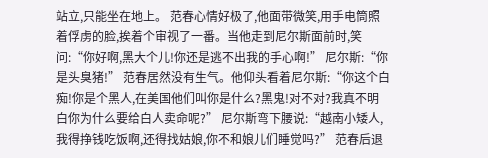站立,只能坐在地上。 范春心情好极了,他面带微笑,用手电筒照着俘虏的脸,挨着个审视了一番。当他走到尼尔斯面前时,笑问:“你好啊,黑大个儿!你还是逃不出我的手心啊!” 尼尔斯:“你是头臭猪!” 范春居然没有生气。他仰头看着尼尔斯:“你这个白痴!你是个黑人,在美国他们叫你是什么?黑鬼!对不对?我真不明白你为什么要给白人卖命呢?” 尼尔斯弯下腰说:“越南小矮人,我得挣钱吃饭啊,还得找姑娘,你不和娘儿们睡觉吗?” 范春后退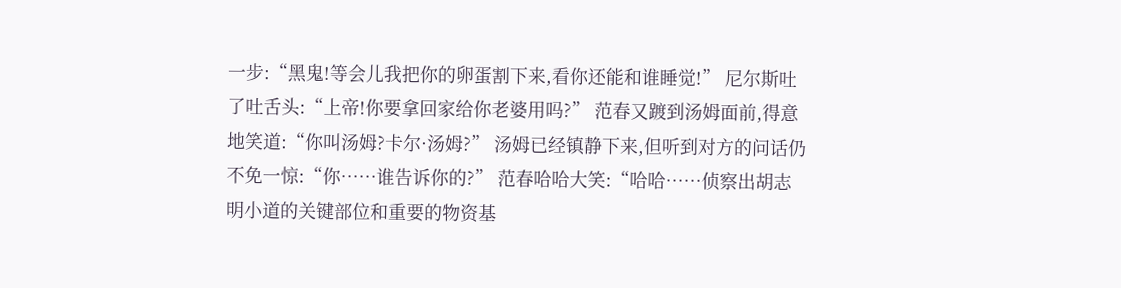一步:“黑鬼!等会儿我把你的卵蛋割下来,看你还能和谁睡觉!” 尼尔斯吐了吐舌头:“上帝!你要拿回家给你老婆用吗?” 范春又踱到汤姆面前,得意地笑道:“你叫汤姆?卡尔·汤姆?” 汤姆已经镇静下来,但听到对方的问话仍不免一惊:“你……谁告诉你的?” 范春哈哈大笑:“哈哈……侦察出胡志明小道的关键部位和重要的物资基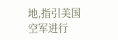地,指引美国空军进行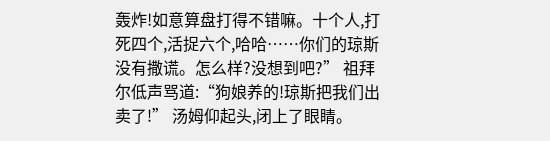轰炸!如意算盘打得不错嘛。十个人,打死四个,活捉六个,哈哈……你们的琼斯没有撒谎。怎么样?没想到吧?” 祖拜尔低声骂道:“狗娘养的!琼斯把我们出卖了!” 汤姆仰起头,闭上了眼睛。